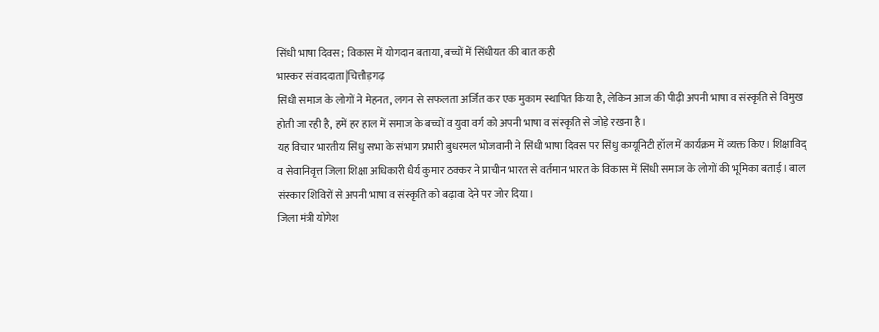सिंधी भाषा दिवस; विकास में योगदान बताया, बच्चों में सिंधीयत की बात कही
भास्कर संवाददाता|चित्तौड़गढ़
सिंधी समाज के लोगों ने मेहनत, लगन से सफलता अर्जित कर एक मुकाम स्थापित किया है, लेकिन आज की पीढ़ी अपनी भाषा व संस्कृति से विमुख होती जा रही है, हमें हर हाल में समाज के बच्चों व युवा वर्ग को अपनी भाषा व संस्कृति से जोड़े रखना है।
यह विचार भारतीय सिंधु सभा के संभाग प्रभारी बुधरमल भोजवानी ने सिंधी भाषा दिवस पर सिंधु कम्यूनिटी हॉल में कार्यक्रम में व्यक्त किए। शिक्षाविद् व सेवानिवृत्त जिला शिक्षा अधिकारी धैर्य कुमार ठक्कर ने प्राचीन भारत से वर्तमान भारत के विकास में सिंधी समाज के लोगों की भूमिका बताई। बाल संस्कार शिविरों से अपनी भाषा व संस्कृति को बढ़ावा देने पर जोर दिया।
जिला मंत्री योगेश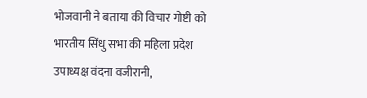भोजवानी ने बताया की विचार गोष्टी को भारतीय सिंधु सभा की महिला प्रदेश उपाध्यक्ष वंदना वजीरानी,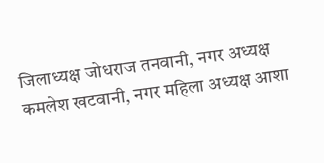जिलाध्यक्ष जोधराज तनवानी, नगर अध्यक्ष कमलेश खटवानी, नगर महिला अध्यक्ष आशा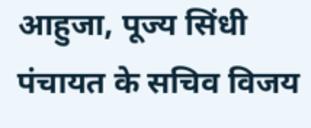आहुजा, पूज्य सिंधी पंचायत के सचिव विजय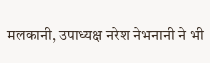मलकानी, उपाध्यक्ष नरेश नेभनानी ने भी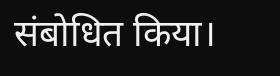संबोधित किया।